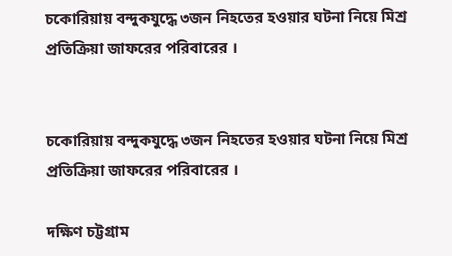চকোরিয়ায় বন্দুকযুদ্ধে ৩জন নিহতের হওয়ার ঘটনা নিয়ে মিশ্র প্রতিক্রিয়া জাফরের পরিবারের ।


চকোরিয়ায় বন্দুকযুদ্ধে ৩জন নিহতের হওয়ার ঘটনা নিয়ে মিশ্র প্রতিক্রিয়া জাফরের পরিবারের ।

দক্ষিণ চট্টগ্রাম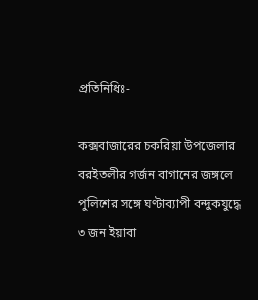প্রতিনিধিঃ-

কক্সবাজারের চকরিয়া উপজেলার বরইতলীর গর্জন বাগানের জঙ্গলে পুলিশের সঙ্গে ঘণ্টাব্যাপী বন্দুকযুদ্ধে ৩ জন ইয়াবা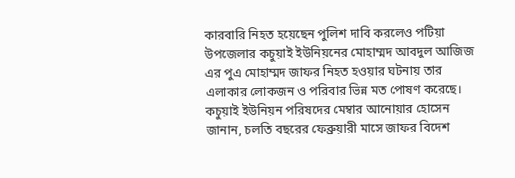কারবারি নিহত হয়েছেন পুলিশ দাবি করলেও পটিয়া উপজেলার কচুয়াই ইউনিয়নের মোহাম্মদ আবদুল আজিজ এর পুএ মোহাম্মদ জাফর নিহত হওয়ার ঘটনায় তার এলাকার লোকজন ও পরিবার ভিন্ন মত পোষণ করেছে। কচুয়াই ইউনিয়ন পরিষদের মেম্বার আনোয়ার হোসেন জানান, চলতি বছরের ফেব্রুয়ারী মাসে জাফর বিদেশ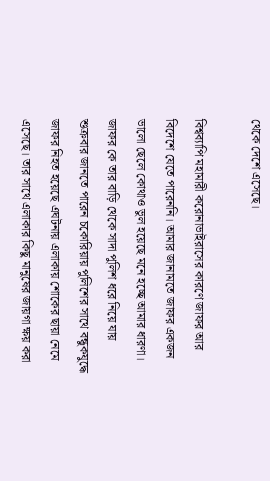থেকে দেশে এসেছে।

বিশ্বব্যাপি মহামারী করোনাভাইরাসের কারণে জাফর আর বিদেশে যেতে পারেননি। আমার জানামতে জাফর একজন ভালো ছেলে কোথাও ভুল হয়েছে মনে হচ্ছে আমার ধারণা। জাফর কে তার বাড়ি থেকে সাদা পুলিশ ধরে নিয়ে যায় শুক্রবার জানতে পারেন চকোরিয়ায় পুলিশের সাথে বন্ধুকযুদ্ধে জাফর নিহত হয়েছে এঘটনায় এলাকায় শোকের ছায়া নেমে এসেছে। তার সাথে এলাকার কিছু মানুষের জায়গা ক্ষয় করা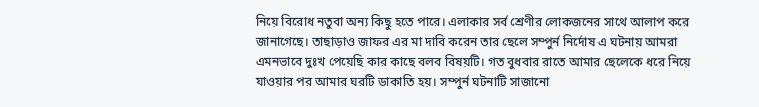নিয়ে বিরোধ নতুবা অন্য কিছু হতে পারে। এলাকার সর্ব শ্রেণীর লোকজনের সাথে আলাপ করে জানাগেছে। তাছাড়াও জাফর এর মা দাবি করেন তার ছেলে সম্পুর্ন নির্দোষ এ ঘটনায় আমরা এমনভাবে দুঃখ পেয়েছি কার কাছে বলব বিষয়টি। গত বুধবার রাতে আমার ছেলেকে ধরে নিয়ে যাওয়ার পর আমার ঘরটি ডাকাতি হয়। সম্পুর্ন ঘটনাটি সাজানো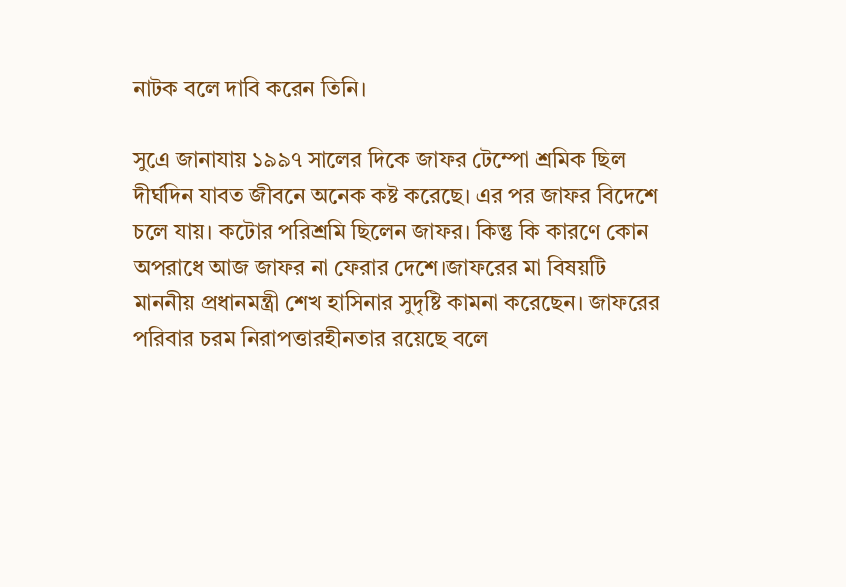নাটক বলে দাবি করেন তিনি।

সুএে জানাযায় ১৯৯৭ সালের দিকে জাফর টেম্পো শ্রমিক ছিল দীর্ঘদিন যাবত জীবনে অনেক কষ্ট করেছে। এর পর জাফর বিদেশে চলে যায়। কটোর পরিশ্রমি ছিলেন জাফর। কিন্তু কি কারণে কোন অপরাধে আজ জাফর না ফেরার দেশে।জাফরের মা বিষয়টি মাননীয় প্রধানমন্ত্রী শেখ হাসিনার সুদৃষ্টি কামনা করেছেন। জাফরের পরিবার চরম নিরাপত্তারহীনতার রয়েছে বলে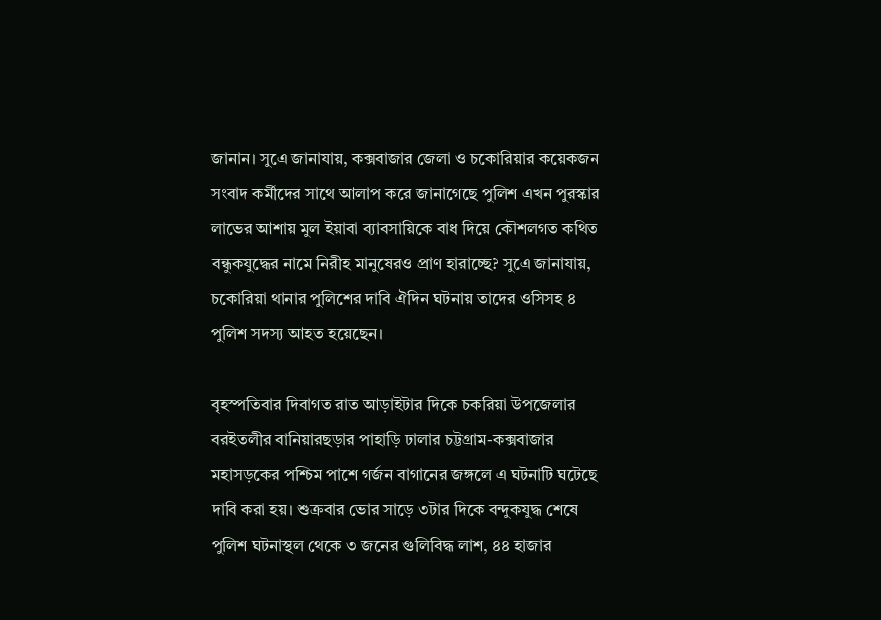জানান। সুএে জানাযায়, কক্সবাজার জেলা ও চকোরিয়ার কয়েকজন সংবাদ কর্মীদের সাথে আলাপ করে জানাগেছে পুলিশ এখন পুরস্কার লাভের আশায় মুল ইয়াবা ব্যাবসায়িকে বাধ দিয়ে কৌশলগত কথিত বন্ধুকযুদ্ধের নামে নিরীহ মানুষেরও প্রাণ হারাচ্ছে? সুএে জানাযায়, চকোরিয়া থানার পুলিশের দাবি ঐদিন ঘটনায় তাদের ওসিসহ ৪ পুলিশ সদস্য আহত হয়েছেন।

বৃহস্পতিবার দিবাগত রাত আড়াইটার দিকে চকরিয়া উপজেলার বরইতলীর বানিয়ারছড়ার পাহাড়ি ঢালার চট্টগ্রাম-কক্সবাজার মহাসড়কের পশ্চিম পাশে গর্জন বাগানের জঙ্গলে এ ঘটনাটি ঘটেছে দাবি করা হয়। শুক্রবার ভোর সাড়ে ৩টার দিকে বন্দুকযুদ্ধ শেষে পুলিশ ঘটনাস্থল থেকে ৩ জনের গুলিবিদ্ধ লাশ, ৪৪ হাজার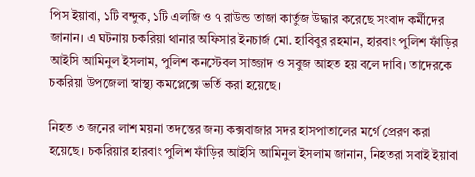পিস ইয়াবা, ১টি বন্দুক, ১টি এলজি ও ৭ রাউন্ড তাজা কার্তুজ উদ্ধার করেছে সংবাদ কর্মীদের জানান। এ ঘটনায় চকরিয়া থানার অফিসার ইনচার্জ মো. হাবিবুর রহমান, হারবাং পুলিশ ফাঁড়ির আইসি আমিনুল ইসলাম, পুলিশ কনস্টেবল সাজ্জাদ ও সবুজ আহত হয় বলে দাবি। তাদেরকে চকরিয়া উপজেলা স্বাস্থ্য কমপ্লেক্সে ভর্তি করা হয়েছে।

নিহত ৩ জনের লাশ ময়না তদন্তের জন্য কক্সবাজার সদর হাসপাতালের মর্গে প্রেরণ করা হয়েছে। চকরিয়ার হারবাং পুলিশ ফাঁড়ির আইসি আমিনুল ইসলাম জানান, নিহতরা সবাই ইয়াবা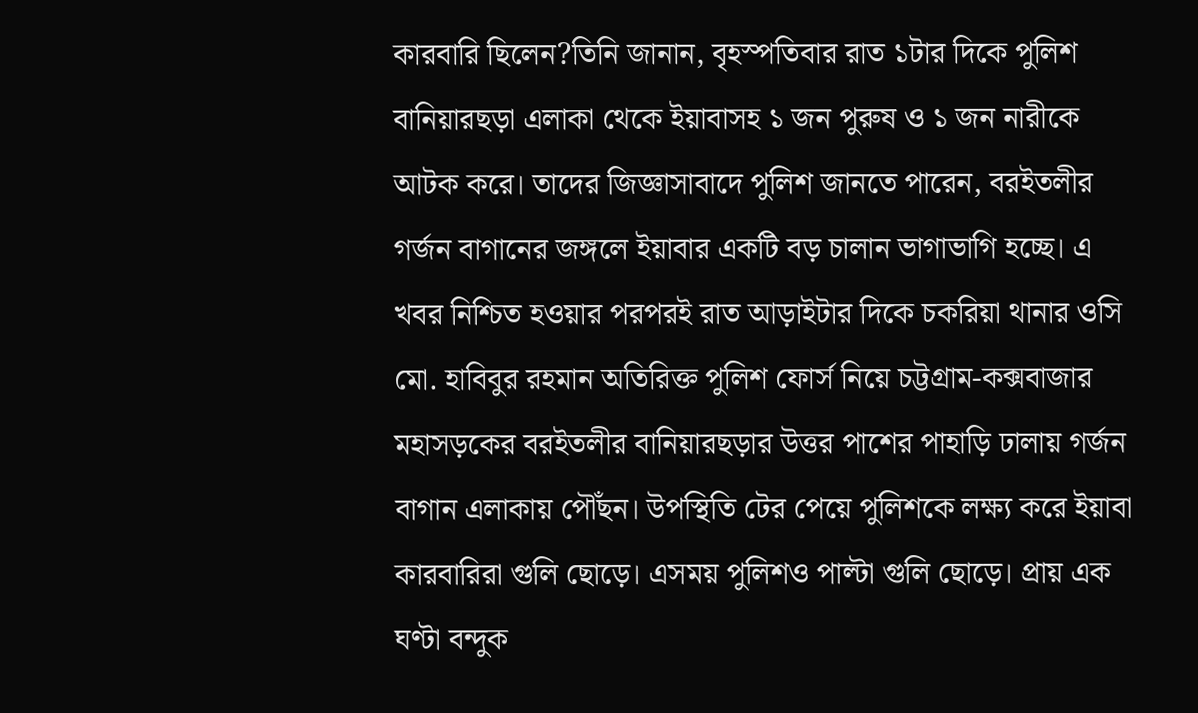কারবারি ছিলেন?তিনি জানান, বৃহস্পতিবার রাত ১টার দিকে পুলিশ বানিয়ারছড়া এলাকা থেকে ইয়াবাসহ ১ জন পুরুষ ও ১ জন নারীকে আটক করে। তাদের জিজ্ঞাসাবাদে পুলিশ জানতে পারেন, বরইতলীর গর্জন বাগানের জঙ্গলে ইয়াবার একটি বড় চালান ভাগাভাগি হচ্ছে। এ খবর নিশ্চিত হওয়ার পরপরই রাত আড়াইটার দিকে চকরিয়া থানার ওসি মো. হাবিবুর রহমান অতিরিক্ত পুলিশ ফোর্স নিয়ে চট্টগ্রাম-কক্সবাজার মহাসড়কের বরইতলীর বানিয়ারছড়ার উত্তর পাশের পাহাড়ি ঢালায় গর্জন বাগান এলাকায় পৌঁছন। উপস্থিতি টের পেয়ে পুলিশকে লক্ষ্য করে ইয়াবা কারবারিরা গুলি ছোড়ে। এসময় পুলিশও পাল্টা গুলি ছোড়ে। প্রায় এক ঘণ্টা বন্দুক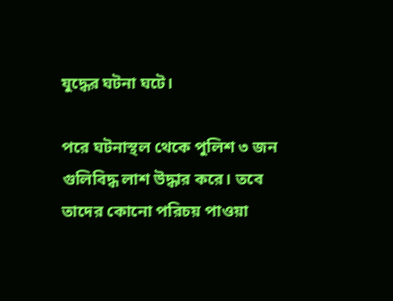যুদ্ধের ঘটনা ঘটে।

পরে ঘটনাস্থল থেকে পুলিশ ৩ জন গুলিবিদ্ধ লাশ উদ্ধার করে। তবে তাদের কোনো পরিচয় পাওয়া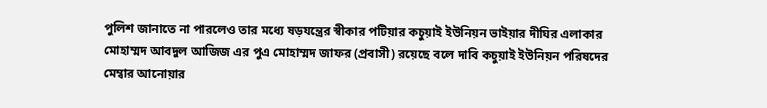পুলিশ জানাতে না পারলেও তার মধ্যে ষড়যন্ত্রের স্বীকার পটিয়ার কচুয়াই ইউনিয়ন ভাইয়ার দীঘির এলাকার মোহাম্মদ আবদুল আজিজ এর পুএ মোহাম্মদ জাফর (প্রবাসী) রয়েছে বলে দাবি কচুয়াই ইউনিয়ন পরিষদের মেম্বার আনোয়ার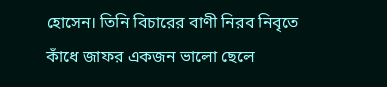হোসেন। তিনি বিচারের বাণী নিরব নিবৃতে কাঁধে জাফর একজন ভালো ছেলে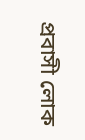প্রবাসী লোক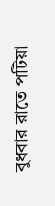বুধবার রাতে পটিয়া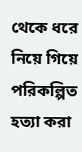থেকে ধরে নিয়ে গিয়ে পরিকল্পিত হত্যা করা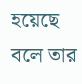হয়েছে বলে তার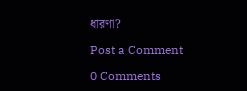ধারণা?

Post a Comment

0 Comments